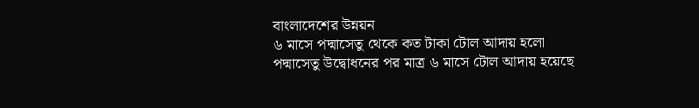বাংলাদেশের উন্নয়ন
৬ মাসে পদ্মাসেতু থেকে কত টাকা টোল আদায় হলো
পদ্মাসেতু উদ্বোধনের পর মাত্র ৬ মাসে টোল আদায় হয়েছে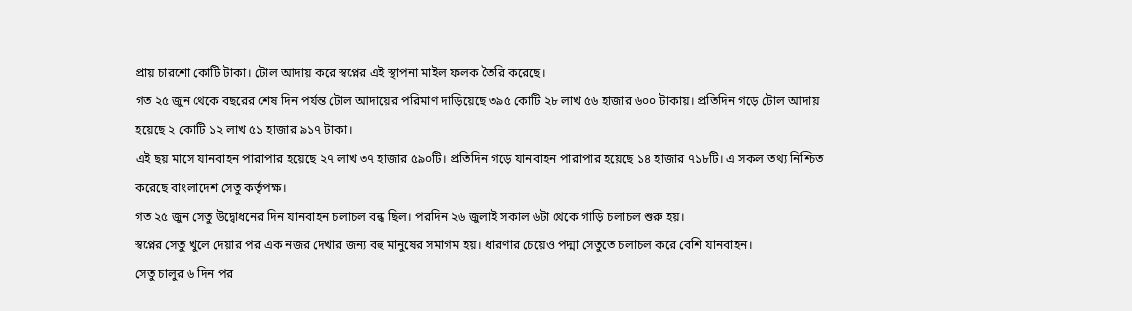প্রায় চারশো কোটি টাকা। টোল আদায় করে স্বপ্নের এই স্থাপনা মাইল ফলক তৈরি করেছে।
গত ২৫ জুন থেকে বছরের শেষ দিন পর্যন্ত টোল আদায়ের পরিমাণ দাড়িয়েছে ৩৯৫ কোটি ২৮ লাখ ৫৬ হাজার ৬০০ টাকায়। প্রতিদিন গড়ে টোল আদায় হয়েছে ২ কোটি ১২ লাখ ৫১ হাজার ৯১৭ টাকা।
এই ছয় মাসে যানবাহন পারাপার হয়েছে ২৭ লাখ ৩৭ হাজার ৫৯০টি। প্রতিদিন গড়ে যানবাহন পারাপার হয়েছে ১৪ হাজার ৭১৮টি। এ সকল তথ্য নিশ্চিত করেছে বাংলাদেশ সেতু কর্তৃপক্ষ।
গত ২৫ জুন সেতু উদ্বোধনের দিন যানবাহন চলাচল বন্ধ ছিল। পরদিন ২৬ জুলাই সকাল ৬টা থেকে গাড়ি চলাচল শুরু হয়।
স্বপ্নের সেতু খুলে দেয়ার পর এক নজর দেখার জন্য বহু মানুষের সমাগম হয়। ধারণার চেয়েও পদ্মা সেতুতে চলাচল করে বেশি যানবাহন।
সেতু চালুর ৬ দিন পর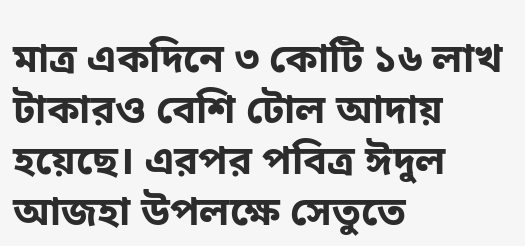মাত্র একদিনে ৩ কোটি ১৬ লাখ টাকারও বেশি টোল আদায় হয়েছে। এরপর পবিত্র ঈদুল আজহা উপলক্ষে সেতুতে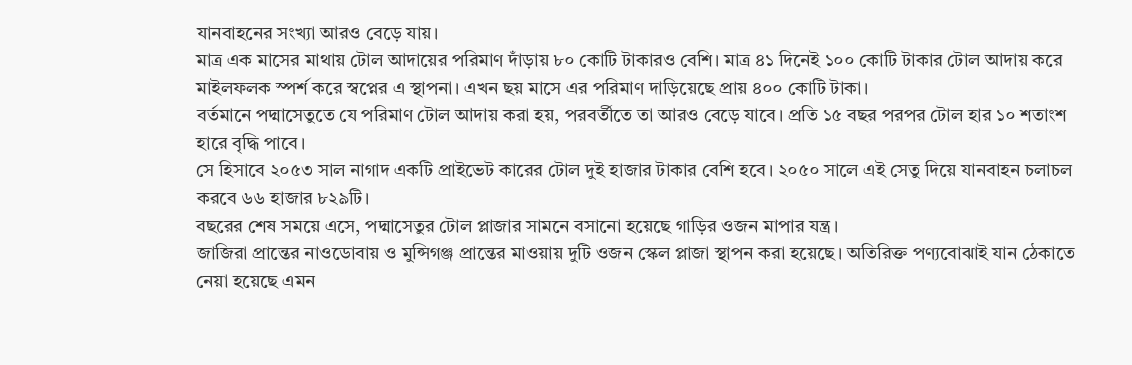যানবাহনের সংখ্যা আরও বেড়ে যায়।
মাত্র এক মাসের মাথায় টোল আদায়ের পরিমাণ দাঁড়ায় ৮০ কোটি টাকারও বেশি। মাত্র ৪১ দিনেই ১০০ কোটি টাকার টোল আদায় করে মাইলফলক স্পর্শ করে স্বপ্নের এ স্থাপনা। এখন ছয় মাসে এর পরিমাণ দাড়িয়েছে প্রায় ৪০০ কোটি টাকা।
বর্তমানে পদ্মাসেতুতে যে পরিমাণ টোল আদায় করা হয়, পরবর্তীতে তা আরও বেড়ে যাবে। প্রতি ১৫ বছর পরপর টোল হার ১০ শতাংশ হারে বৃদ্ধি পাবে।
সে হিসাবে ২০৫৩ সাল নাগাদ একটি প্রাইভেট কারের টোল দুই হাজার টাকার বেশি হবে। ২০৫০ সালে এই সেতু দিয়ে যানবাহন চলাচল করবে ৬৬ হাজার ৮২৯টি।
বছরের শেষ সময়ে এসে, পদ্মাসেতুর টোল প্লাজার সামনে বসানো হয়েছে গাড়ির ওজন মাপার যন্ত্র।
জাজিরা প্রান্তের নাওডোবায় ও মুন্সিগঞ্জ প্রান্তের মাওয়ায় দুটি ওজন স্কেল প্লাজা স্থাপন করা হয়েছে। অতিরিক্ত পণ্যবোঝাই যান ঠেকাতে নেয়া হয়েছে এমন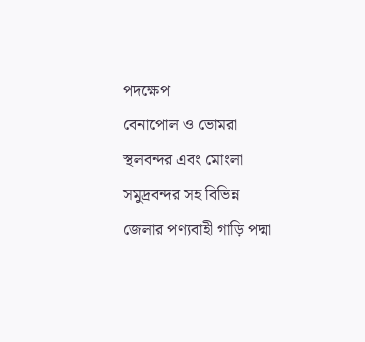পদক্ষেপ
বেনাপোল ও ভোমরা স্থলবন্দর এবং মোংলা সমুদ্রবন্দর সহ বিভিন্ন জেলার পণ্যবাহী গাড়ি পদ্মা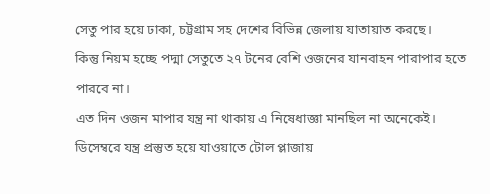সেতু পার হয়ে ঢাকা, চট্টগ্রাম সহ দেশের বিভিন্ন জেলায় যাতায়াত করছে।
কিন্তু নিয়ম হচ্ছে পদ্মা সেতুতে ২৭ টনের বেশি ওজনের যানবাহন পারাপার হতে পারবে না।
এত দিন ওজন মাপার যন্ত্র না থাকায় এ নিষেধাজ্ঞা মানছিল না অনেকেই।
ডিসেম্বরে যন্ত্র প্রস্তুত হয়ে যাওয়াতে টোল প্লাজায়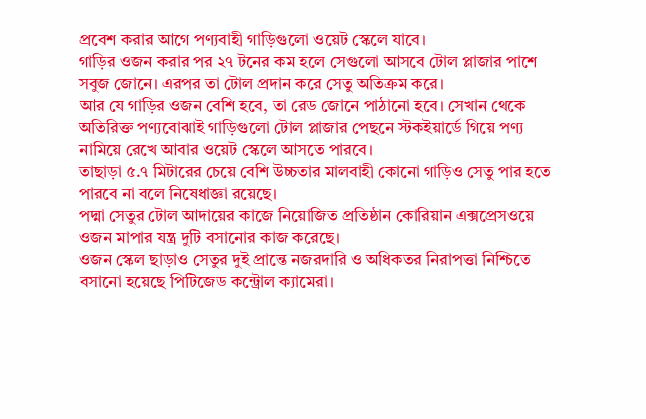প্রবেশ করার আগে পণ্যবাহী গাড়িগুলো ওয়েট স্কেলে যাবে।
গাড়ির ওজন করার পর ২৭ টনের কম হলে সেগুলো আসবে টোল প্লাজার পাশে সবুজ জোনে। এরপর তা টোল প্রদান করে সেতু অতিক্রম করে।
আর যে গাড়ির ওজন বেশি হবে, তা রেড জোনে পাঠানো হবে। সেখান থেকে অতিরিক্ত পণ্যবোঝাই গাড়িগুলো টোল প্লাজার পেছনে স্টকইয়ার্ডে গিয়ে পণ্য নামিয়ে রেখে আবার ওয়েট স্কেলে আসতে পারবে।
তাছাড়া ৫.৭ মিটারের চেয়ে বেশি উচ্চতার মালবাহী কোনো গাড়িও সেতু পার হতে পারবে না বলে নিষেধাজ্ঞা রয়েছে।
পদ্মা সেতুর টোল আদায়ের কাজে নিয়োজিত প্রতিষ্ঠান কোরিয়ান এক্সপ্রেসওয়ে ওজন মাপার যন্ত্র দুটি বসানোর কাজ করেছে।
ওজন স্কেল ছাড়াও সেতুর দুই প্রান্তে নজরদারি ও অধিকতর নিরাপত্তা নিশ্চিতে বসানো হয়েছে পিটিজেড কন্ট্রোল ক্যামেরা।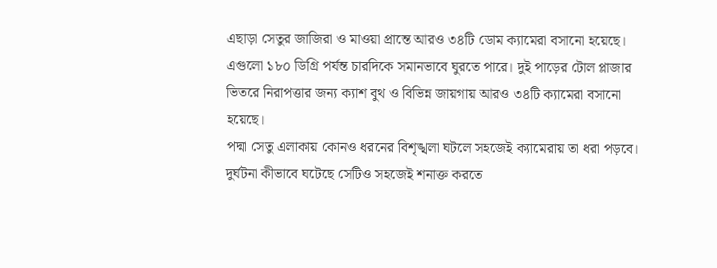এছাড়া সেতুর জাজিরা ও মাওয়া প্রান্তে আরও ৩৪টি ডোম ক্যামেরা বসানো হয়েছে।
এগুলো ১৮০ ডিগ্রি পর্যন্ত চারদিকে সমানভাবে ঘুরতে পারে। দুই পাড়ের টোল প্লাজার ভিতরে নিরাপত্তার জন্য ক্যাশ বুথ ও বিভিন্ন জায়গায় আরও ৩৪টি ক্যামেরা বসানো হয়েছে।
পদ্মা সেতু এলাকায় কোনও ধরনের বিশৃঙ্খলা ঘটলে সহজেই ক্যামেরায় তা ধরা পড়বে। দুর্ঘটনা কীভাবে ঘটেছে সেটিও সহজেই শনাক্ত করতে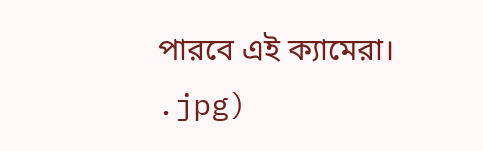পারবে এই ক্যামেরা।
.jpg)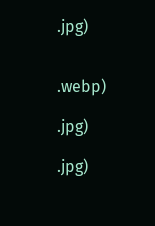.jpg)


.webp)

.jpg)

.jpg)